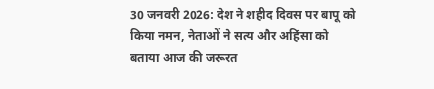30 जनवरी 2026: देश ने शहीद दिवस पर बापू को किया नमन, नेताओं ने सत्य और अहिंसा को बताया आज की जरूरत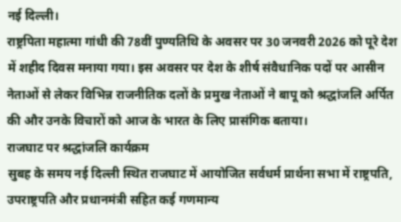नई दिल्ली।
राष्ट्रपिता महात्मा गांधी की 78वीं पुण्यतिथि के अवसर पर 30 जनवरी 2026 को पूरे देश में शहीद दिवस मनाया गया। इस अवसर पर देश के शीर्ष संवैधानिक पदों पर आसीन नेताओं से लेकर विभिन्न राजनीतिक दलों के प्रमुख नेताओं ने बापू को श्रद्धांजलि अर्पित की और उनके विचारों को आज के भारत के लिए प्रासंगिक बताया।
राजघाट पर श्रद्धांजलि कार्यक्रम
सुबह के समय नई दिल्ली स्थित राजघाट में आयोजित सर्वधर्म प्रार्थना सभा में राष्ट्रपति, उपराष्ट्रपति और प्रधानमंत्री सहित कई गणमान्य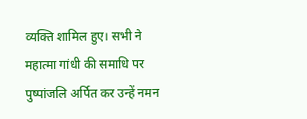व्यक्ति शामिल हुए। सभी ने महात्मा गांधी की समाधि पर पुष्पांजलि अर्पित कर उन्हें नमन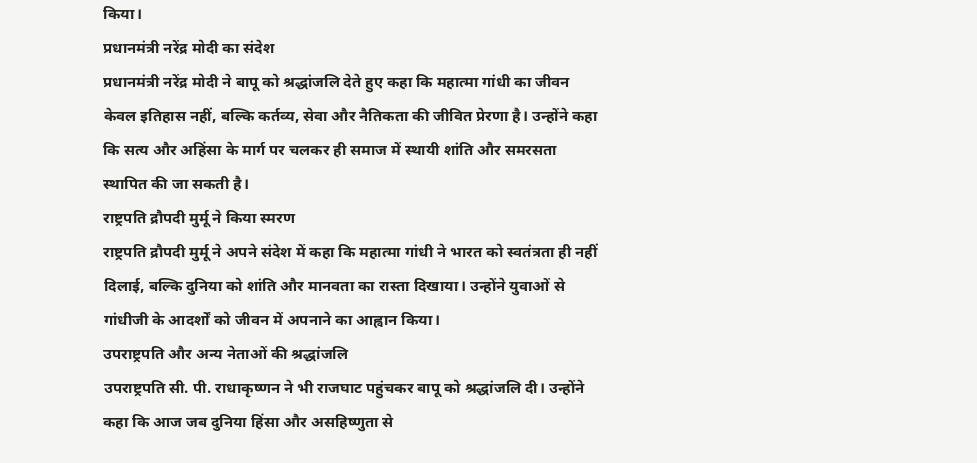किया।
प्रधानमंत्री नरेंद्र मोदी का संदेश
प्रधानमंत्री नरेंद्र मोदी ने बापू को श्रद्धांजलि देते हुए कहा कि महात्मा गांधी का जीवन केवल इतिहास नहीं, बल्कि कर्तव्य, सेवा और नैतिकता की जीवित प्रेरणा है। उन्होंने कहा कि सत्य और अहिंसा के मार्ग पर चलकर ही समाज में स्थायी शांति और समरसता स्थापित की जा सकती है।
राष्ट्रपति द्रौपदी मुर्मू ने किया स्मरण
राष्ट्रपति द्रौपदी मुर्मू ने अपने संदेश में कहा कि महात्मा गांधी ने भारत को स्वतंत्रता ही नहीं दिलाई, बल्कि दुनिया को शांति और मानवता का रास्ता दिखाया। उन्होंने युवाओं से गांधीजी के आदर्शों को जीवन में अपनाने का आह्वान किया।
उपराष्ट्रपति और अन्य नेताओं की श्रद्धांजलि
उपराष्ट्रपति सी. पी. राधाकृष्णन ने भी राजघाट पहुंचकर बापू को श्रद्धांजलि दी। उन्होंने कहा कि आज जब दुनिया हिंसा और असहिष्णुता से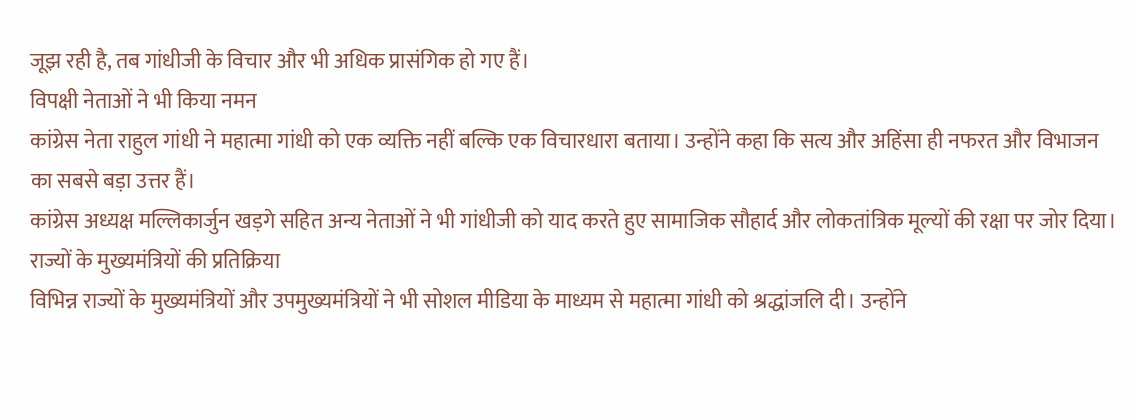जूझ रही है, तब गांधीजी के विचार और भी अधिक प्रासंगिक हो गए हैं।
विपक्षी नेताओं ने भी किया नमन
कांग्रेस नेता राहुल गांधी ने महात्मा गांधी को एक व्यक्ति नहीं बल्कि एक विचारधारा बताया। उन्होंने कहा कि सत्य और अहिंसा ही नफरत और विभाजन का सबसे बड़ा उत्तर हैं।
कांग्रेस अध्यक्ष मल्लिकार्जुन खड़गे सहित अन्य नेताओं ने भी गांधीजी को याद करते हुए सामाजिक सौहार्द और लोकतांत्रिक मूल्यों की रक्षा पर जोर दिया।
राज्यों के मुख्यमंत्रियों की प्रतिक्रिया
विभिन्न राज्यों के मुख्यमंत्रियों और उपमुख्यमंत्रियों ने भी सोशल मीडिया के माध्यम से महात्मा गांधी को श्रद्धांजलि दी। उन्होंने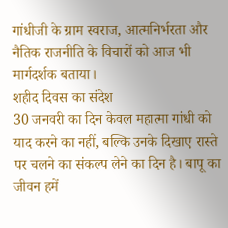गांधीजी के ग्राम स्वराज, आत्मनिर्भरता और नैतिक राजनीति के विचारों को आज भी मार्गदर्शक बताया।
शहीद दिवस का संदेश
30 जनवरी का दिन केवल महात्मा गांधी को याद करने का नहीं, बल्कि उनके दिखाए रास्ते पर चलने का संकल्प लेने का दिन है। बापू का जीवन हमें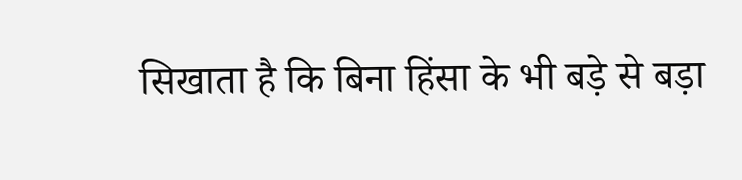सिखाता है कि बिना हिंसा के भी बड़े से बड़ा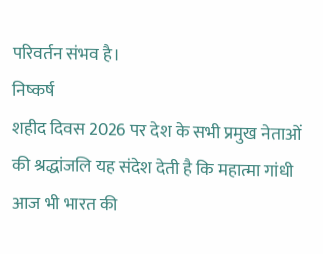परिवर्तन संभव है।
निष्कर्ष
शहीद दिवस 2026 पर देश के सभी प्रमुख नेताओं की श्रद्धांजलि यह संदेश देती है कि महात्मा गांधी आज भी भारत की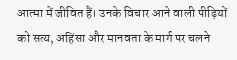आत्मा में जीवित हैं। उनके विचार आने वाली पीढ़ियों को सत्य, अहिंसा और मानवता के मार्ग पर चलने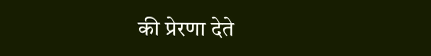की प्रेरणा देते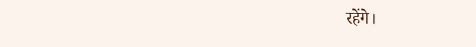रहेंगे।